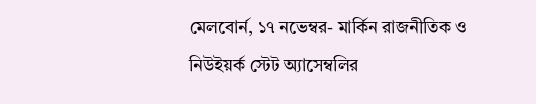মেলবোর্ন, ১৭ নভেম্বর- মার্কিন রাজনীতিক ও নিউইয়র্ক স্টেট অ্যাসেম্বলির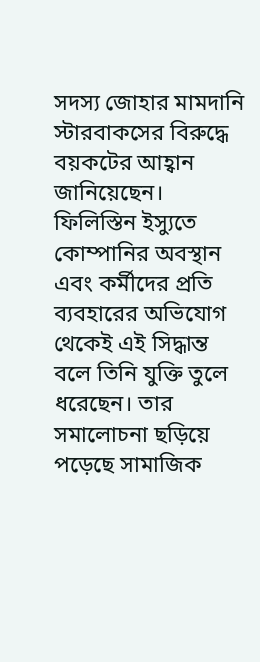সদস্য জোহার মামদানি স্টারবাকসের বিরুদ্ধে বয়কটের আহ্বান জানিয়েছেন। ফিলিস্তিন ইস্যুতে কোম্পানির অবস্থান এবং কর্মীদের প্রতি ব্যবহারের অভিযোগ থেকেই এই সিদ্ধান্ত বলে তিনি যুক্তি তুলে ধরেছেন। তার সমালোচনা ছড়িয়ে পড়েছে সামাজিক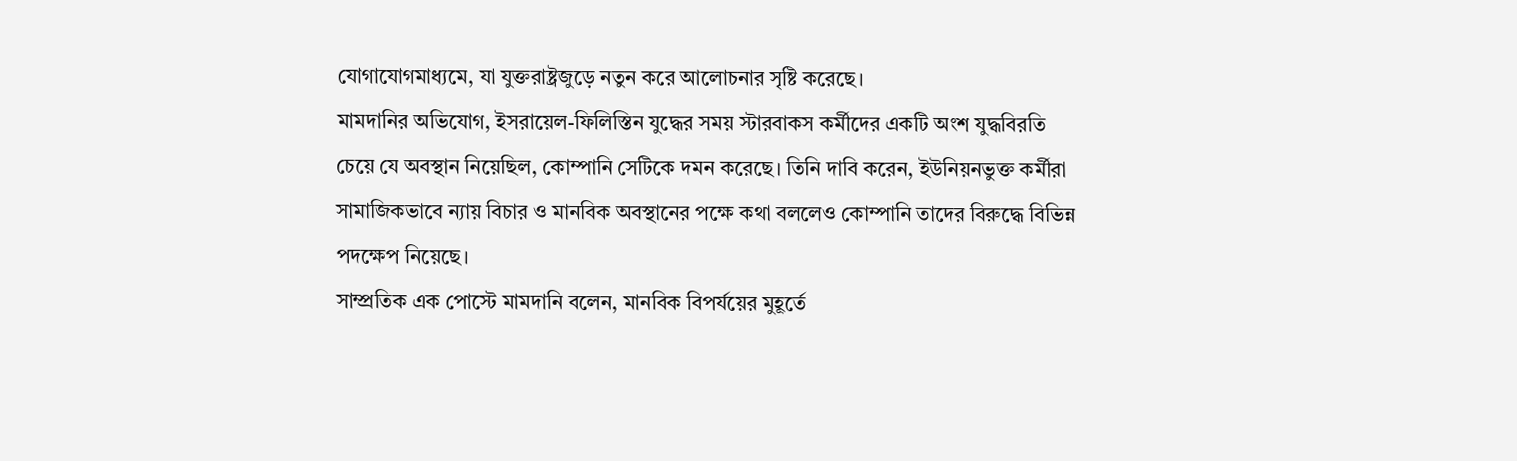যোগাযোগমাধ্যমে, যা যুক্তরাষ্ট্রজুড়ে নতুন করে আলোচনার সৃষ্টি করেছে।
মামদানির অভিযোগ, ইসরায়েল-ফিলিস্তিন যুদ্ধের সময় স্টারবাকস কর্মীদের একটি অংশ যুদ্ধবিরতি চেয়ে যে অবস্থান নিয়েছিল, কোম্পানি সেটিকে দমন করেছে। তিনি দাবি করেন, ইউনিয়নভুক্ত কর্মীরা সামাজিকভাবে ন্যায় বিচার ও মানবিক অবস্থানের পক্ষে কথা বললেও কোম্পানি তাদের বিরুদ্ধে বিভিন্ন পদক্ষেপ নিয়েছে।
সাম্প্রতিক এক পোস্টে মামদানি বলেন, মানবিক বিপর্যয়ের মুহূর্তে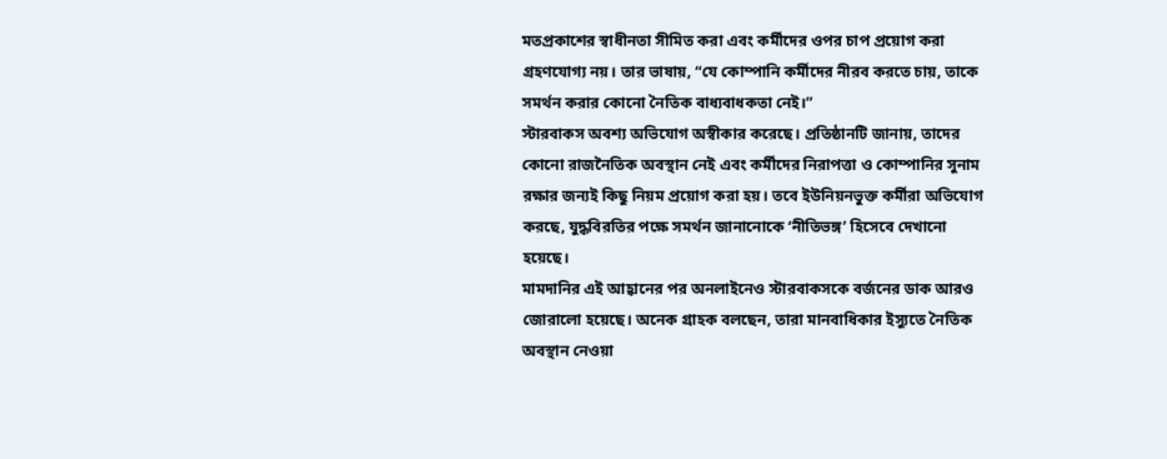মতপ্রকাশের স্বাধীনতা সীমিত করা এবং কর্মীদের ওপর চাপ প্রয়োগ করা গ্রহণযোগ্য নয়। তার ভাষায়, “যে কোম্পানি কর্মীদের নীরব করতে চায়, তাকে সমর্থন করার কোনো নৈতিক বাধ্যবাধকতা নেই।”
স্টারবাকস অবশ্য অভিযোগ অস্বীকার করেছে। প্রতিষ্ঠানটি জানায়, তাদের কোনো রাজনৈতিক অবস্থান নেই এবং কর্মীদের নিরাপত্তা ও কোম্পানির সুনাম রক্ষার জন্যই কিছু নিয়ম প্রয়োগ করা হয়। তবে ইউনিয়নভুক্ত কর্মীরা অভিযোগ করছে, যুদ্ধবিরতির পক্ষে সমর্থন জানানোকে ‘নীতিভঙ্গ’ হিসেবে দেখানো হয়েছে।
মামদানির এই আহ্বানের পর অনলাইনেও স্টারবাকসকে বর্জনের ডাক আরও জোরালো হয়েছে। অনেক গ্রাহক বলছেন, তারা মানবাধিকার ইস্যুতে নৈতিক অবস্থান নেওয়া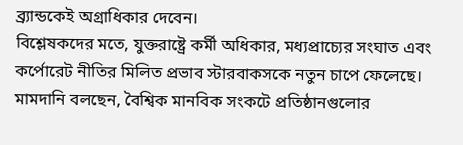ব্র্যান্ডকেই অগ্রাধিকার দেবেন।
বিশ্লেষকদের মতে, যুক্তরাষ্ট্রে কর্মী অধিকার, মধ্যপ্রাচ্যের সংঘাত এবং কর্পোরেট নীতির মিলিত প্রভাব স্টারবাকসকে নতুন চাপে ফেলেছে। মামদানি বলছেন, বৈশ্বিক মানবিক সংকটে প্রতিষ্ঠানগুলোর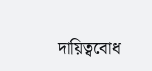দায়িত্ববোধ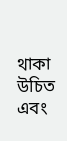থাকা উচিত এবং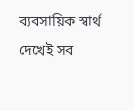ব্যবসায়িক স্বার্থ দেখেই সব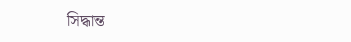সিদ্ধান্ত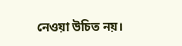নেওয়া উচিত নয়।